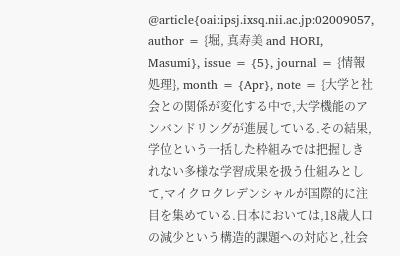@article{oai:ipsj.ixsq.nii.ac.jp:02009057, author = {堀, 真寿美 and HORI, Masumi}, issue = {5}, journal = {情報処理}, month = {Apr}, note = {大学と社会との関係が変化する中で,大学機能のアンバンドリングが進展している.その結果,学位という一括した枠組みでは把握しきれない多様な学習成果を扱う仕組みとして,マイクロクレデンシャルが国際的に注目を集めている.日本においては,18歳人口の減少という構造的課題への対応と,社会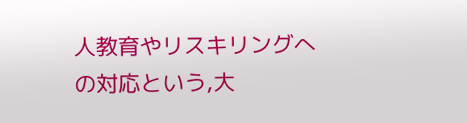人教育やリスキリングへの対応という,大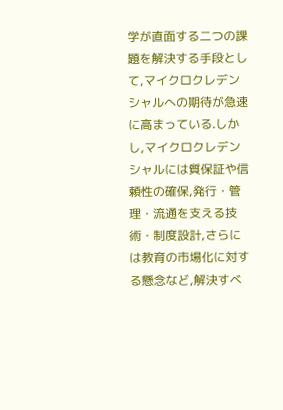学が直面する二つの課題を解決する手段として,マイクロクレデンシャルへの期待が急速に高まっている.しかし,マイクロクレデンシャルには質保証や信頼性の確保,発行・管理・流通を支える技術・制度設計,さらには教育の市場化に対する懸念など,解決すべ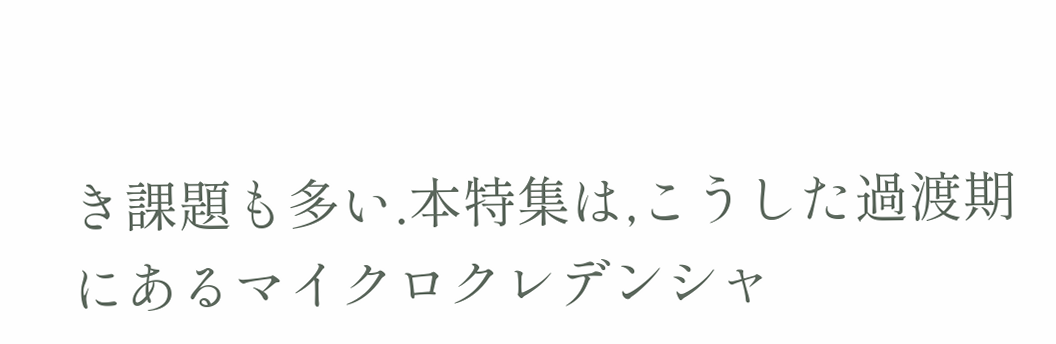き課題も多い.本特集は,こうした過渡期にあるマイクロクレデンシャ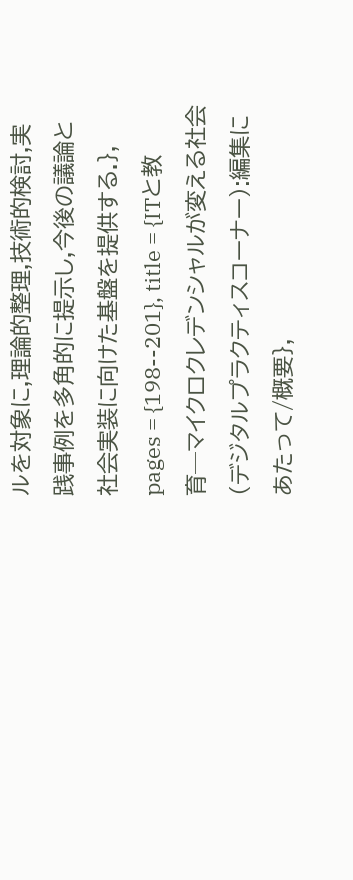ルを対象に,理論的整理,技術的検討,実践事例を多角的に提示し,今後の議論と社会実装に向けた基盤を提供する.}, pages = {198--201}, title = {ITと教育─マイクロクレデンシャルが変える社会(デジタルプラクティスコーナー):編集にあたって/概要},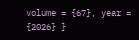volume = {67}, year = {2026} }